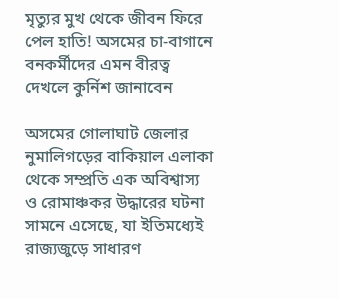মৃত্যুর মুখ থেকে জীবন ফিরে পেল হাতি! অসমের চা-বাগানে বনকর্মীদের এমন বীরত্ব দেখলে কুর্নিশ জানাবেন

অসমের গোলাঘাট জেলার নুমালিগড়ের বাকিয়াল এলাকা থেকে সম্প্রতি এক অবিশ্বাস্য ও রোমাঞ্চকর উদ্ধারের ঘটনা সামনে এসেছে, যা ইতিমধ্যেই রাজ্যজুড়ে সাধারণ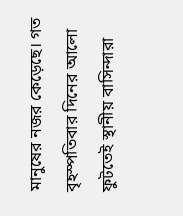মানুষের নজর কেড়েছে। গত বৃহস্পতিবার দিনের আলো ফুটতেই স্থানীয় বাসিন্দারা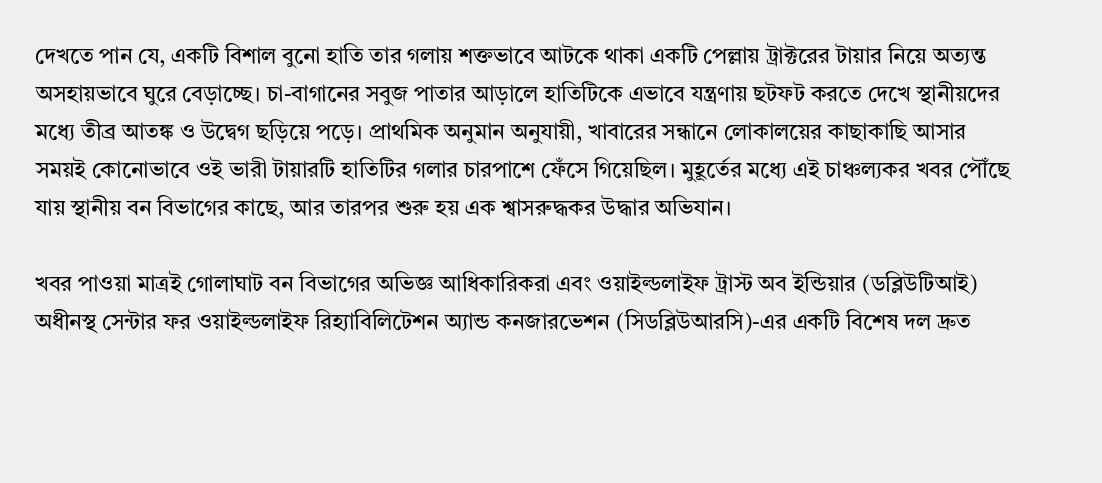দেখতে পান যে, একটি বিশাল বুনো হাতি তার গলায় শক্তভাবে আটকে থাকা একটি পেল্লায় ট্রাক্টরের টায়ার নিয়ে অত্যন্ত অসহায়ভাবে ঘুরে বেড়াচ্ছে। চা-বাগানের সবুজ পাতার আড়ালে হাতিটিকে এভাবে যন্ত্রণায় ছটফট করতে দেখে স্থানীয়দের মধ্যে তীব্র আতঙ্ক ও উদ্বেগ ছড়িয়ে পড়ে। প্রাথমিক অনুমান অনুযায়ী, খাবারের সন্ধানে লোকালয়ের কাছাকাছি আসার সময়ই কোনোভাবে ওই ভারী টায়ারটি হাতিটির গলার চারপাশে ফেঁসে গিয়েছিল। মুহূর্তের মধ্যে এই চাঞ্চল্যকর খবর পৌঁছে যায় স্থানীয় বন বিভাগের কাছে, আর তারপর শুরু হয় এক শ্বাসরুদ্ধকর উদ্ধার অভিযান।

খবর পাওয়া মাত্রই গোলাঘাট বন বিভাগের অভিজ্ঞ আধিকারিকরা এবং ওয়াইল্ডলাইফ ট্রাস্ট অব ইন্ডিয়ার (ডব্লিউটিআই) অধীনস্থ সেন্টার ফর ওয়াইল্ডলাইফ রিহ্যাবিলিটেশন অ্যান্ড কনজারভেশন (সিডব্লিউআরসি)-এর একটি বিশেষ দল দ্রুত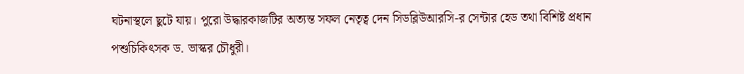ঘটনাস্থলে ছুটে যায়। পুরো উদ্ধারকাজটির অত্যন্ত সফল নেতৃত্ব দেন সিডব্লিউআরসি-র সেন্টার হেড তথা বিশিষ্ট প্রধান পশুচিকিৎসক ড. ভাস্কর চৌধুরী।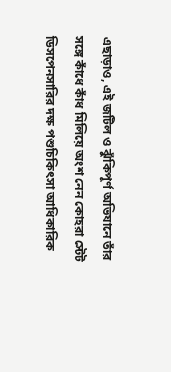এছাড়াও, এই জটিল ও ঝুঁকিপূর্ণ অভিযানে তাঁর সঙ্গে কাঁধে কাঁধ মিলিয়ে অংশ নেন কোহরা স্টেট ডিসপেনসারির দক্ষ পশুচিকিৎসা আধিকারিক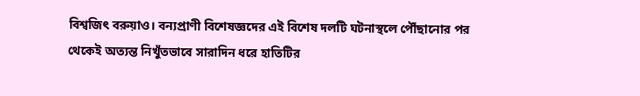বিশ্বজিৎ বরুয়াও। বন্যপ্রাণী বিশেষজ্ঞদের এই বিশেষ দলটি ঘটনাস্থলে পৌঁছানোর পর থেকেই অত্যন্ত নিখুঁতভাবে সারাদিন ধরে হাতিটির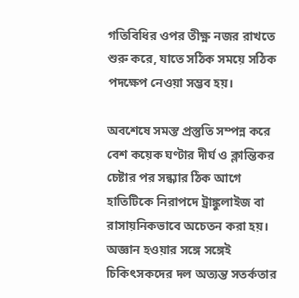গতিবিধির ওপর তীক্ষ্ণ নজর রাখতে শুরু করে, যাতে সঠিক সময়ে সঠিক পদক্ষেপ নেওয়া সম্ভব হয়।

অবশেষে সমস্ত প্রস্তুতি সম্পন্ন করে বেশ কয়েক ঘণ্টার দীর্ঘ ও ক্লান্তিকর চেষ্টার পর সন্ধ্যার ঠিক আগে হাতিটিকে নিরাপদে ট্রাঙ্কুলাইজ বা রাসায়নিকভাবে অচেতন করা হয়। অজ্ঞান হওয়ার সঙ্গে সঙ্গেই চিকিৎসকদের দল অত্যন্ত সতর্কতার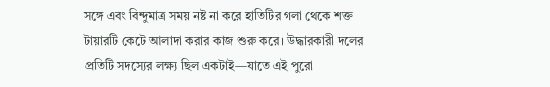সঙ্গে এবং বিন্দুমাত্র সময় নষ্ট না করে হাতিটির গলা থেকে শক্ত টায়ারটি কেটে আলাদা করার কাজ শুরু করে। উদ্ধারকারী দলের প্রতিটি সদস্যের লক্ষ্য ছিল একটাই—যাতে এই পুরো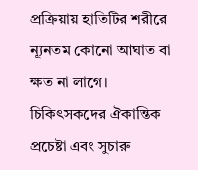প্রক্রিয়ায় হাতিটির শরীরে ন্যূনতম কোনো আঘাত বা ক্ষত না লাগে। চিকিৎসকদের ঐকান্তিক প্রচেষ্টা এবং সুচারু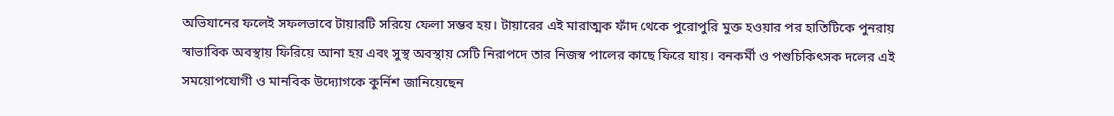অভিযানের ফলেই সফলভাবে টায়ারটি সরিয়ে ফেলা সম্ভব হয়। টায়ারের এই মারাত্মক ফাঁদ থেকে পুরোপুরি মুক্ত হওয়ার পর হাতিটিকে পুনরায় স্বাভাবিক অবস্থায় ফিরিয়ে আনা হয় এবং সুস্থ অবস্থায় সেটি নিরাপদে তার নিজস্ব পালের কাছে ফিরে যায়। বনকর্মী ও পশুচিকিৎসক দলের এই সময়োপযোগী ও মানবিক উদ্যোগকে কুর্নিশ জানিয়েছেন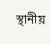স্থানীয়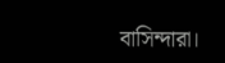বাসিন্দারা।